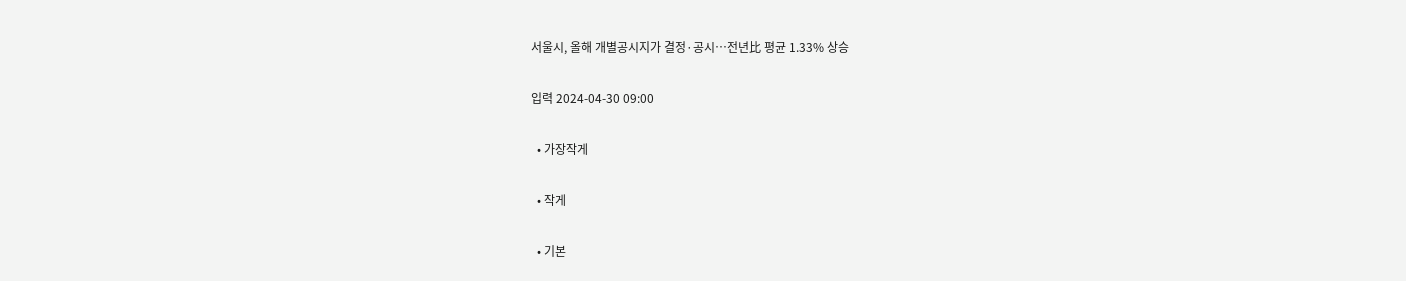서울시, 올해 개별공시지가 결정·공시…전년比 평균 1.33% 상승

입력 2024-04-30 09:00

  • 가장작게

  • 작게

  • 기본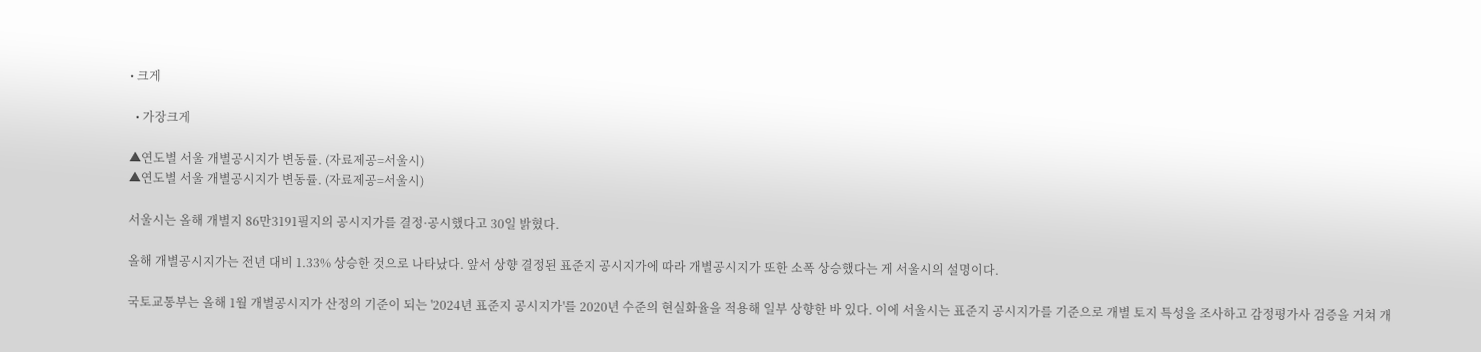• 크게

  • 가장크게

▲연도별 서울 개별공시지가 변동률. (자료제공=서울시)
▲연도별 서울 개별공시지가 변동률. (자료제공=서울시)

서울시는 올해 개별지 86만3191필지의 공시지가를 결정·공시했다고 30일 밝혔다.

올해 개별공시지가는 전년 대비 1.33% 상승한 것으로 나타났다. 앞서 상향 결정된 표준지 공시지가에 따라 개별공시지가 또한 소폭 상승했다는 게 서울시의 설명이다.

국토교통부는 올해 1월 개별공시지가 산정의 기준이 되는 '2024년 표준지 공시지가'를 2020년 수준의 현실화율을 적용해 일부 상향한 바 있다. 이에 서울시는 표준지 공시지가를 기준으로 개별 토지 특성을 조사하고 감정평가사 검증을 거쳐 개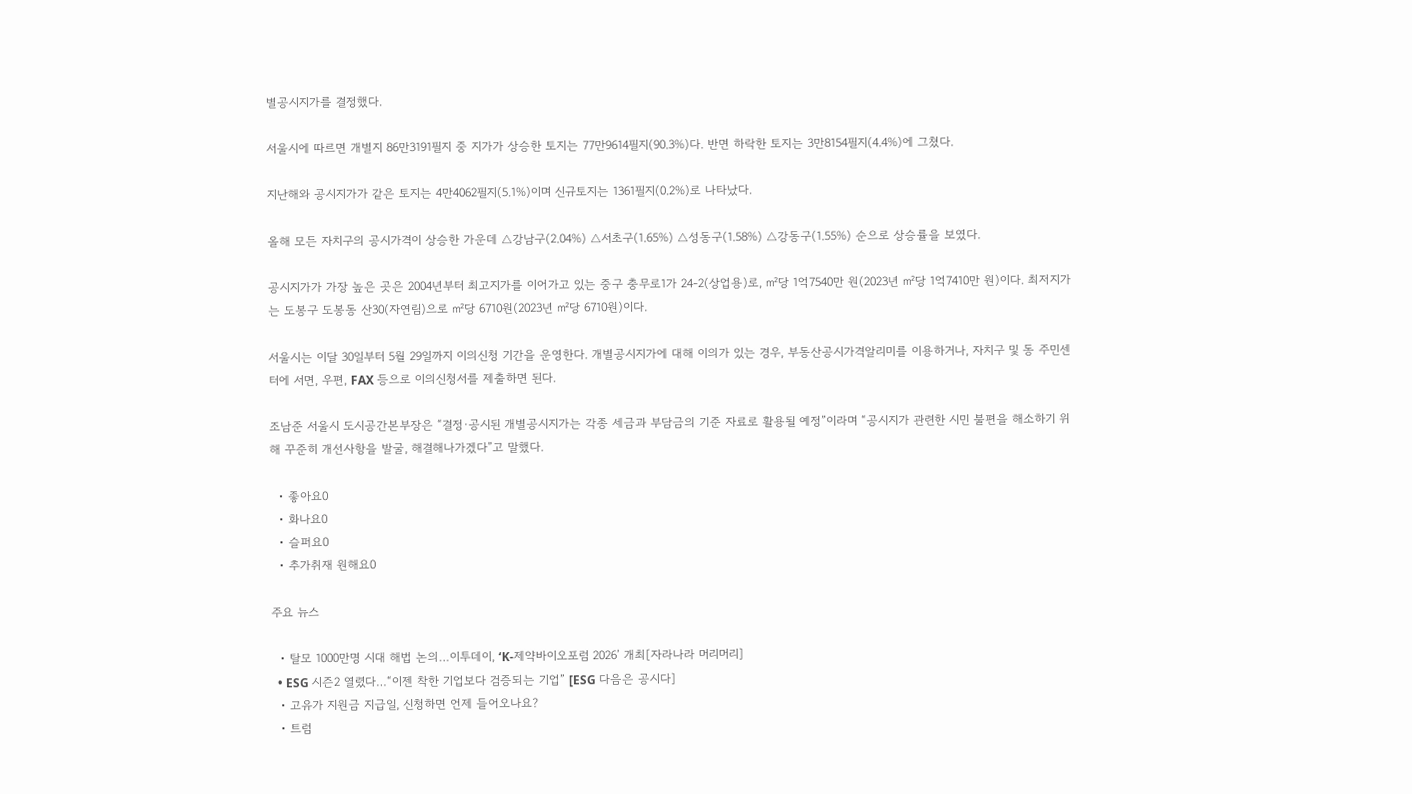별공시지가를 결정했다.

서울시에 따르면 개별지 86만3191필지 중 지가가 상승한 토지는 77만9614필지(90.3%)다. 반면 하락한 토지는 3만8154필지(4.4%)에 그쳤다.

지난해와 공시지가가 같은 토지는 4만4062필지(5.1%)이며 신규토지는 1361필지(0.2%)로 나타났다.

올해 모든 자치구의 공시가격이 상승한 가운데 △강남구(2.04%) △서초구(1.65%) △성동구(1.58%) △강동구(1.55%) 순으로 상승률을 보였다.

공시지가가 가장 높은 곳은 2004년부터 최고지가를 이어가고 있는 중구 충무로1가 24-2(상업용)로, ㎡당 1억7540만 원(2023년 ㎡당 1억7410만 원)이다. 최저지가는 도봉구 도봉동 산30(자연림)으로 ㎡당 6710원(2023년 ㎡당 6710원)이다.

서울시는 이달 30일부터 5월 29일까지 이의신청 기간을 운영한다. 개별공시지가에 대해 이의가 있는 경우, 부동산공시가격알리미를 이용하거나, 자치구 및 동 주민센터에 서면, 우편, FAX 등으로 이의신청서를 제출하면 된다.

조남준 서울시 도시공간본부장은 “결정·공시된 개별공시지가는 각종 세금과 부담금의 기준 자료로 활용될 예정”이라며 “공시지가 관련한 시민 불편을 해소하기 위해 꾸준히 개선사항을 발굴, 해결해나가겠다”고 말했다.

  • 좋아요0
  • 화나요0
  • 슬퍼요0
  • 추가취재 원해요0

주요 뉴스

  • 탈모 1000만명 시대 해법 논의…이투데이, ‘K-제약바이오포럼 2026’ 개최[자라나라 머리머리]
  • ESG 시즌2 열렸다…“이젠 착한 기업보다 검증되는 기업” [ESG 다음은 공시다]
  • 고유가 지원금 지급일, 신청하면 언제 들어오나요?
  • 트럼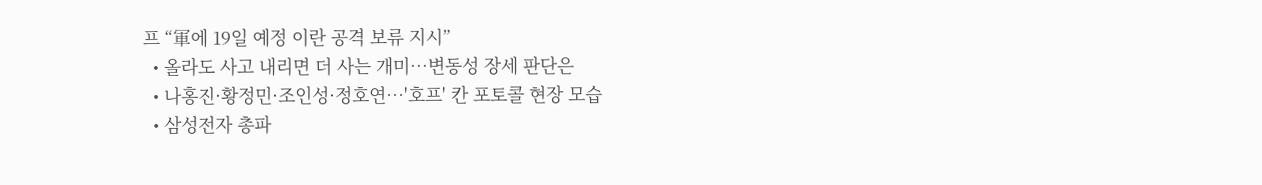프 “軍에 19일 예정 이란 공격 보류 지시”
  • 올라도 사고 내리면 더 사는 개미…변동성 장세 판단은
  • 나홍진·황정민·조인성·정호연…'호프' 칸 포토콜 현장 모습
  • 삼성전자 총파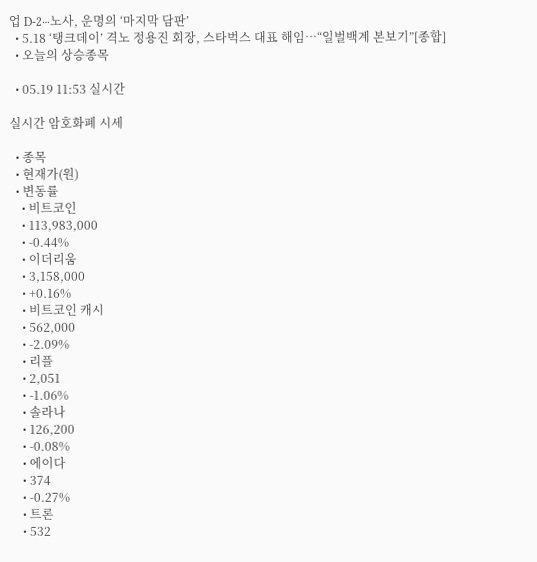업 D-2⋯노사, 운명의 ‘마지막 담판’
  • 5.18 ‘탱크데이’ 격노 정용진 회장, 스타벅스 대표 해임…“일벌백계 본보기”[종합]
  • 오늘의 상승종목

  • 05.19 11:53 실시간

실시간 암호화폐 시세

  • 종목
  • 현재가(원)
  • 변동률
    • 비트코인
    • 113,983,000
    • -0.44%
    • 이더리움
    • 3,158,000
    • +0.16%
    • 비트코인 캐시
    • 562,000
    • -2.09%
    • 리플
    • 2,051
    • -1.06%
    • 솔라나
    • 126,200
    • -0.08%
    • 에이다
    • 374
    • -0.27%
    • 트론
    • 532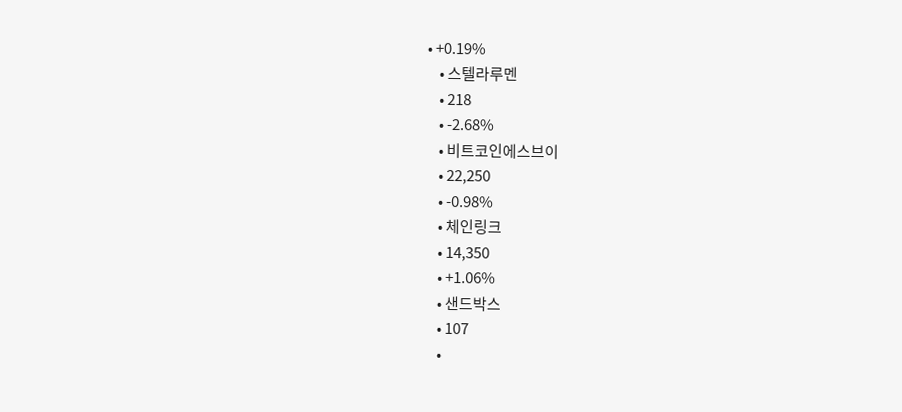• +0.19%
    • 스텔라루멘
    • 218
    • -2.68%
    • 비트코인에스브이
    • 22,250
    • -0.98%
    • 체인링크
    • 14,350
    • +1.06%
    • 샌드박스
    • 107
    •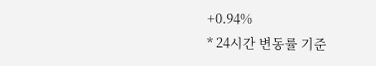+0.94%
* 24시간 변동률 기준